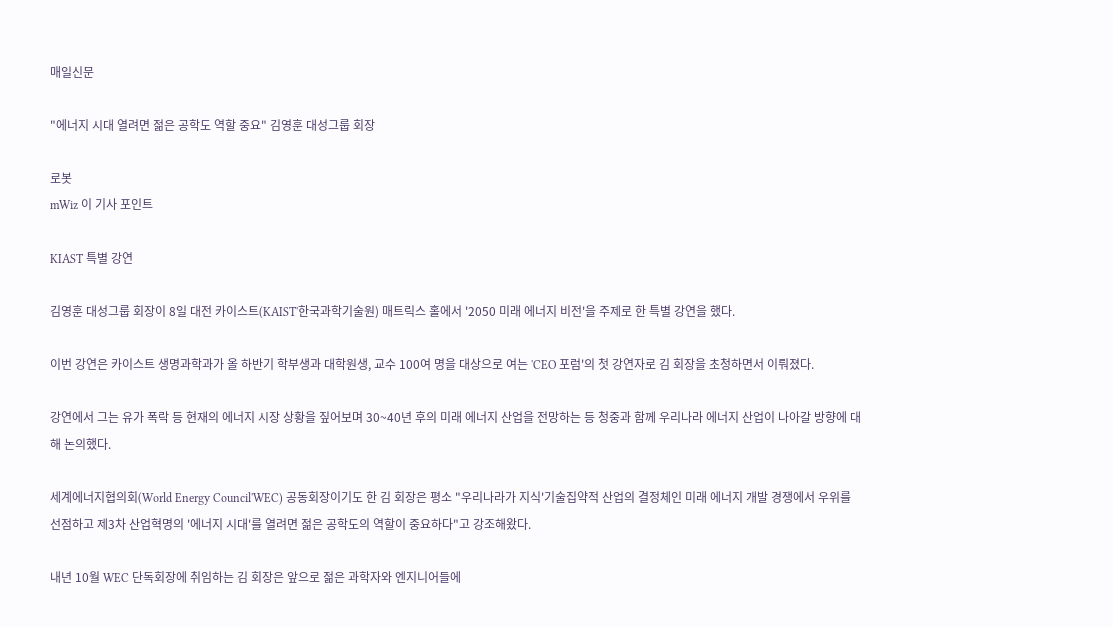매일신문

"에너지 시대 열려면 젊은 공학도 역할 중요" 김영훈 대성그룹 회장

로봇
mWiz 이 기사 포인트

KIAST 특별 강연

김영훈 대성그룹 회장이 8일 대전 카이스트(KAIST'한국과학기술원) 매트릭스 홀에서 '2050 미래 에너지 비전'을 주제로 한 특별 강연을 했다.

이번 강연은 카이스트 생명과학과가 올 하반기 학부생과 대학원생, 교수 100여 명을 대상으로 여는 'CEO 포럼'의 첫 강연자로 김 회장을 초청하면서 이뤄졌다.

강연에서 그는 유가 폭락 등 현재의 에너지 시장 상황을 짚어보며 30~40년 후의 미래 에너지 산업을 전망하는 등 청중과 함께 우리나라 에너지 산업이 나아갈 방향에 대해 논의했다.

세계에너지협의회(World Energy Council'WEC) 공동회장이기도 한 김 회장은 평소 "우리나라가 지식'기술집약적 산업의 결정체인 미래 에너지 개발 경쟁에서 우위를 선점하고 제3차 산업혁명의 '에너지 시대'를 열려면 젊은 공학도의 역할이 중요하다"고 강조해왔다.

내년 10월 WEC 단독회장에 취임하는 김 회장은 앞으로 젊은 과학자와 엔지니어들에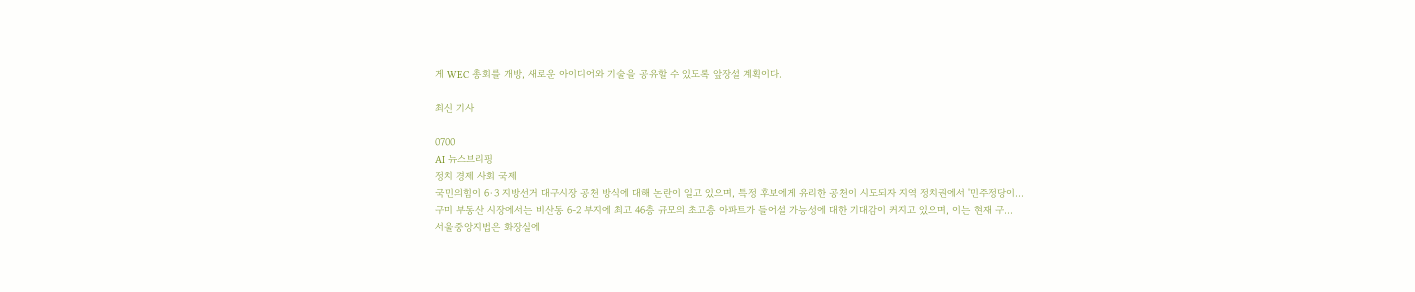게 WEC 총회를 개방, 새로운 아이디어와 기술을 공유할 수 있도록 앞장설 계획이다.

최신 기사

0700
AI 뉴스브리핑
정치 경제 사회 국제
국민의힘이 6·3 지방선거 대구시장 공천 방식에 대해 논란이 일고 있으며, 특정 후보에게 유리한 공천이 시도되자 지역 정치권에서 '민주정당이...
구미 부동산 시장에서는 비산동 6-2 부지에 최고 46층 규모의 초고층 아파트가 들어설 가능성에 대한 기대감이 커지고 있으며, 이는 현재 구...
서울중앙지법은 화장실에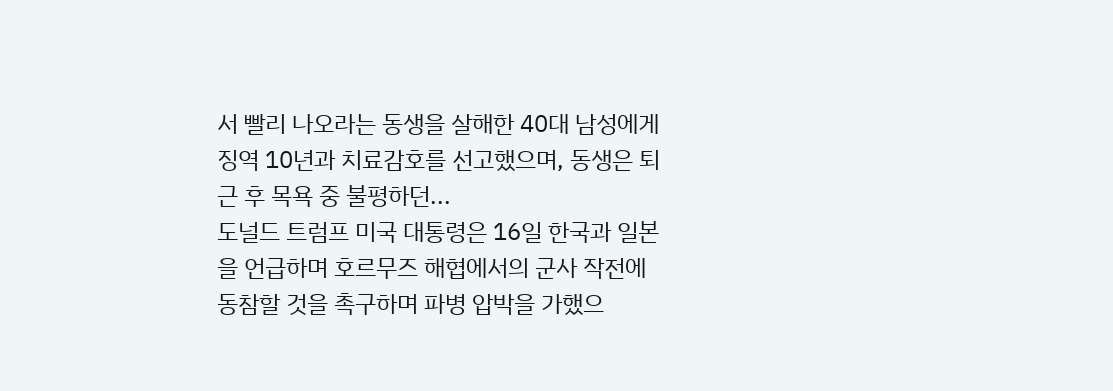서 빨리 나오라는 동생을 살해한 40대 남성에게 징역 10년과 치료감호를 선고했으며, 동생은 퇴근 후 목욕 중 불평하던...
도널드 트럼프 미국 대통령은 16일 한국과 일본을 언급하며 호르무즈 해협에서의 군사 작전에 동참할 것을 촉구하며 파병 압박을 가했으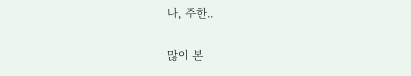나, 주한..

많이 본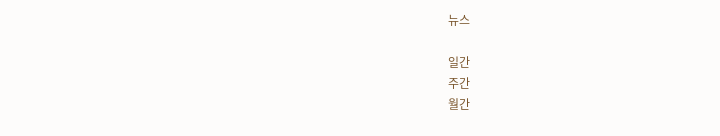뉴스

일간
주간
월간